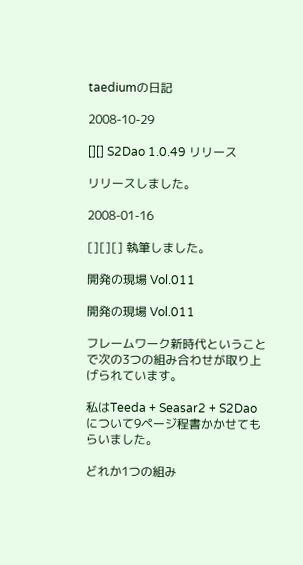taediumの日記

2008-10-29

[][] S2Dao 1.0.49 リリース

リリースしました。

2008-01-16

[][][] 執筆しました。

開発の現場 Vol.011

開発の現場 Vol.011

フレームワーク新時代ということで次の3つの組み合わせが取り上げられています。

私はTeeda + Seasar2 + S2Daoについて9ページ程書かかせてもらいました。

どれか1つの組み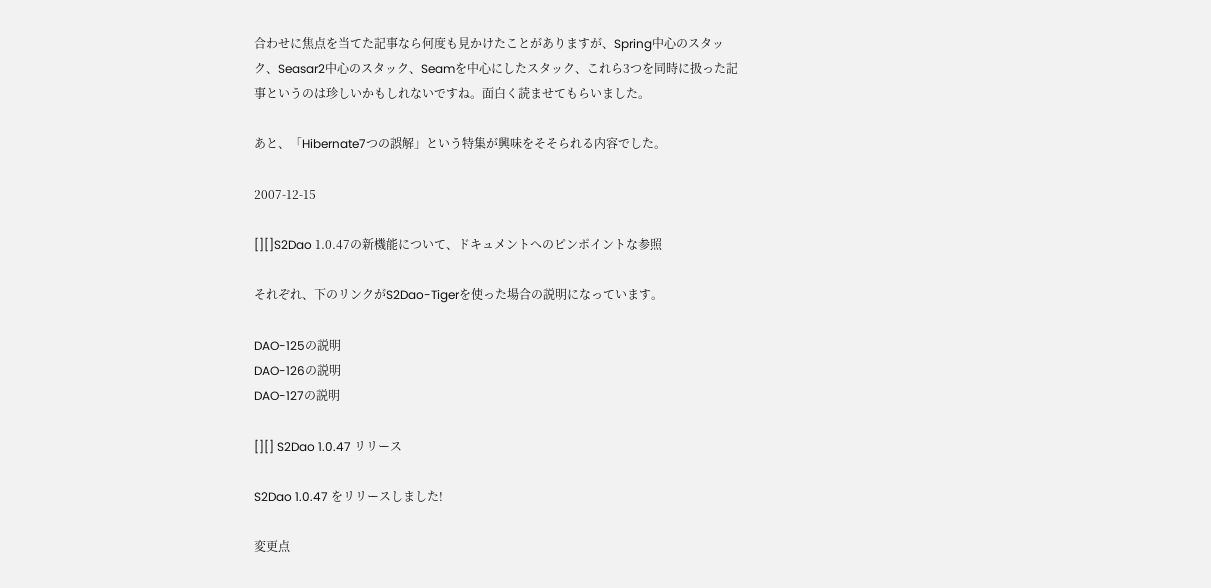合わせに焦点を当てた記事なら何度も見かけたことがありますが、Spring中心のスタック、Seasar2中心のスタック、Seamを中心にしたスタック、これら3つを同時に扱った記事というのは珍しいかもしれないですね。面白く読ませてもらいました。

あと、「Hibernate7つの誤解」という特集が興味をそそられる内容でした。

2007-12-15

[][]S2Dao 1.0.47の新機能について、ドキュメントへのピンポイントな参照

それぞれ、下のリンクがS2Dao-Tigerを使った場合の説明になっています。

DAO-125の説明
DAO-126の説明
DAO-127の説明

[][] S2Dao 1.0.47 リリース

S2Dao 1.0.47 をリリースしました!

変更点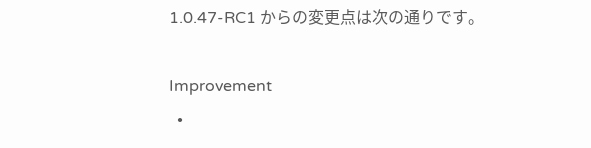1.0.47-RC1 からの変更点は次の通りです。

Improvement
  •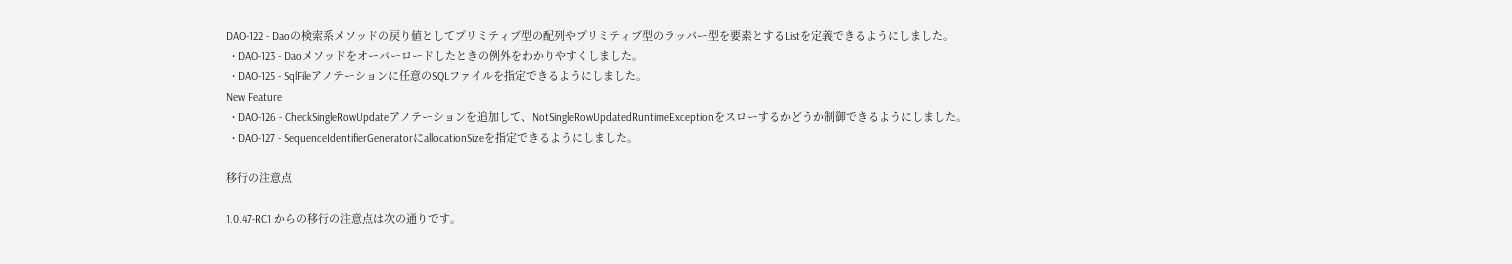DAO-122 - Daoの検索系メソッドの戻り値としてプリミティブ型の配列やプリミティブ型のラッパー型を要素とするListを定義できるようにしました。
  • DAO-123 - Daoメソッドをオーバーロードしたときの例外をわかりやすくしました。
  • DAO-125 - SqlFileアノテーションに任意のSQLファイルを指定できるようにしました。
New Feature
  • DAO-126 - CheckSingleRowUpdateアノテーションを追加して、NotSingleRowUpdatedRuntimeExceptionをスローするかどうか制御できるようにしました。
  • DAO-127 - SequenceIdentifierGeneratorにallocationSizeを指定できるようにしました。

移行の注意点

1.0.47-RC1 からの移行の注意点は次の通りです。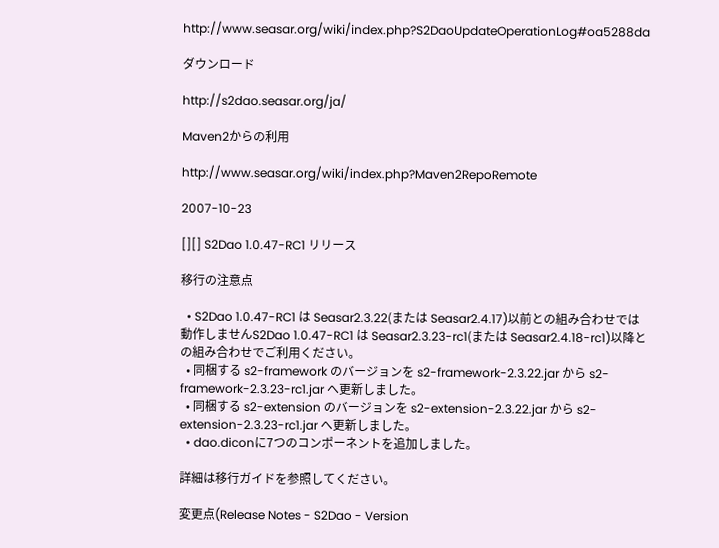http://www.seasar.org/wiki/index.php?S2DaoUpdateOperationLog#oa5288da

ダウンロード

http://s2dao.seasar.org/ja/

Maven2からの利用

http://www.seasar.org/wiki/index.php?Maven2RepoRemote

2007-10-23

[][] S2Dao 1.0.47-RC1 リリース

移行の注意点

  • S2Dao 1.0.47-RC1 は Seasar2.3.22(または Seasar2.4.17)以前との組み合わせでは動作しませんS2Dao 1.0.47-RC1 は Seasar2.3.23-rc1(または Seasar2.4.18-rc1)以降との組み合わせでご利用ください。
  • 同梱する s2-framework のバージョンを s2-framework-2.3.22.jar から s2-framework-2.3.23-rc1.jar へ更新しました。
  • 同梱する s2-extension のバージョンを s2-extension-2.3.22.jar から s2-extension-2.3.23-rc1.jar へ更新しました。
  • dao.diconに7つのコンポーネントを追加しました。

詳細は移行ガイドを参照してください。

変更点(Release Notes - S2Dao - Version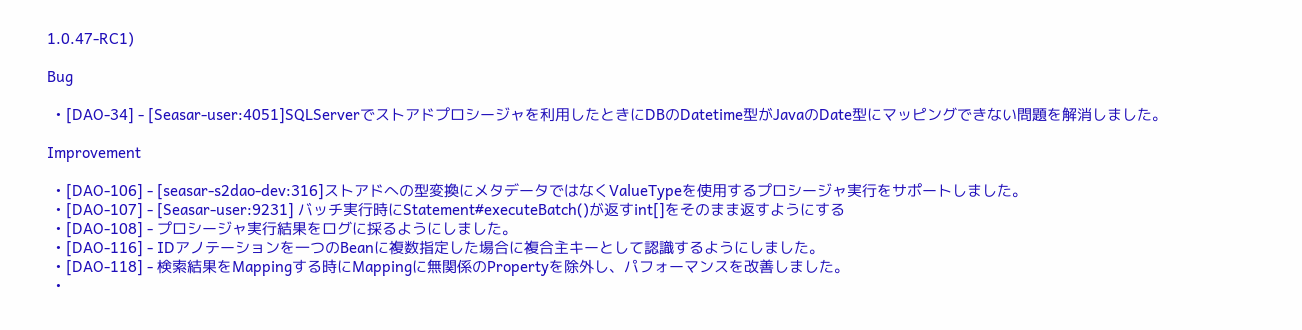1.0.47-RC1)

Bug

  • [DAO-34] - [Seasar-user:4051]SQLServerでストアドプロシージャを利用したときにDBのDatetime型がJavaのDate型にマッピングできない問題を解消しました。

Improvement

  • [DAO-106] - [seasar-s2dao-dev:316]ストアドへの型変換にメタデータではなくValueTypeを使用するプロシージャ実行をサポートしました。
  • [DAO-107] - [Seasar-user:9231] バッチ実行時にStatement#executeBatch()が返すint[]をそのまま返すようにする
  • [DAO-108] - プロシージャ実行結果をログに採るようにしました。
  • [DAO-116] - IDアノテーションを一つのBeanに複数指定した場合に複合主キーとして認識するようにしました。
  • [DAO-118] - 検索結果をMappingする時にMappingに無関係のPropertyを除外し、パフォーマンスを改善しました。
  •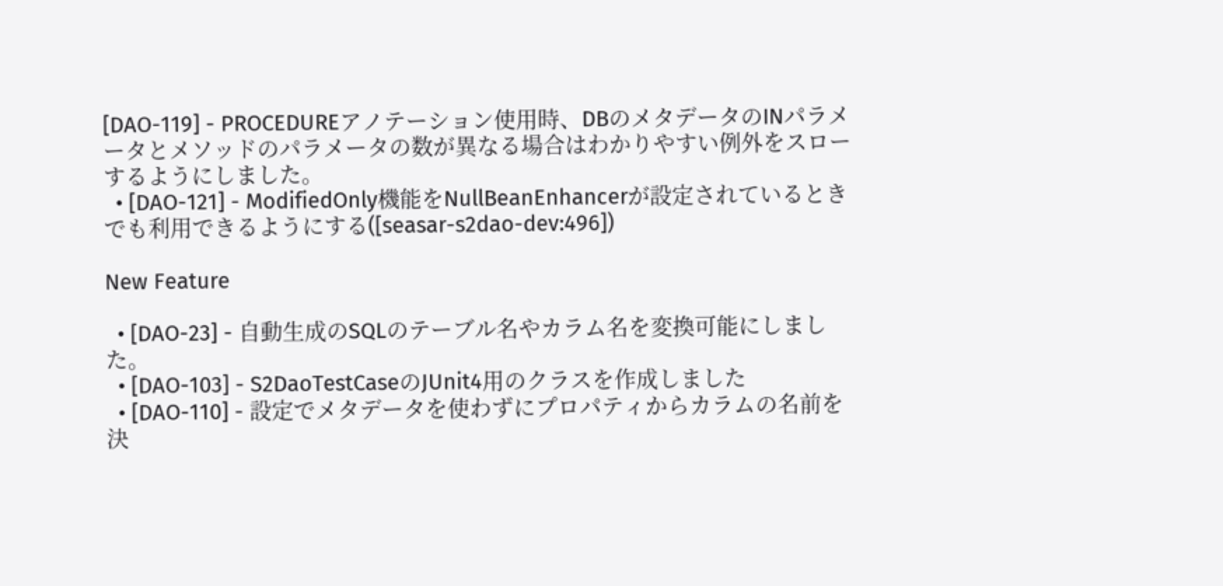[DAO-119] - PROCEDUREアノテーション使用時、DBのメタデータのINパラメータとメソッドのパラメータの数が異なる場合はわかりやすい例外をスローするようにしました。
  • [DAO-121] - ModifiedOnly機能をNullBeanEnhancerが設定されているときでも利用できるようにする([seasar-s2dao-dev:496])

New Feature

  • [DAO-23] - 自動生成のSQLのテーブル名やカラム名を変換可能にしました。
  • [DAO-103] - S2DaoTestCaseのJUnit4用のクラスを作成しました
  • [DAO-110] - 設定でメタデータを使わずにプロパティからカラムの名前を決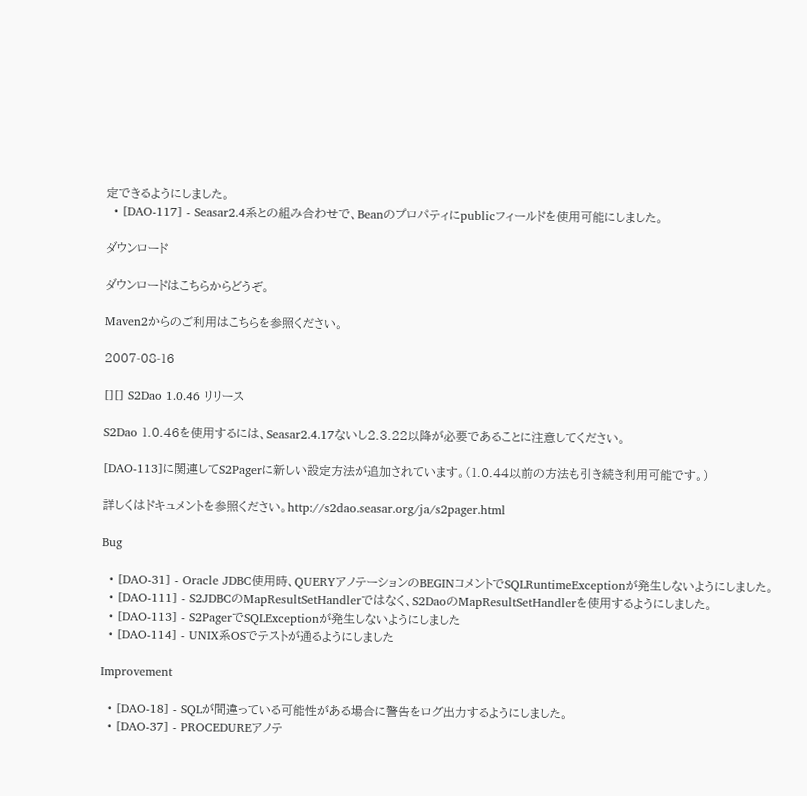定できるようにしました。
  • [DAO-117] - Seasar2.4系との組み合わせで、Beanのプロパティにpublicフィールドを使用可能にしました。

ダウンロード

ダウンロードはこちらからどうぞ。

Maven2からのご利用はこちらを参照ください。

2007-08-16

[][] S2Dao 1.0.46 リリース

S2Dao 1.0.46を使用するには、Seasar2.4.17ないし2.3.22以降が必要であることに注意してください。

[DAO-113]に関連してS2Pagerに新しい設定方法が追加されています。(1.0.44以前の方法も引き続き利用可能です。)

詳しくはドキュメントを参照ください。http://s2dao.seasar.org/ja/s2pager.html

Bug

  • [DAO-31] - Oracle JDBC使用時、QUERYアノテーションのBEGINコメントでSQLRuntimeExceptionが発生しないようにしました。
  • [DAO-111] - S2JDBCのMapResultSetHandlerではなく、S2DaoのMapResultSetHandlerを使用するようにしました。
  • [DAO-113] - S2PagerでSQLExceptionが発生しないようにしました
  • [DAO-114] - UNIX系OSでテストが通るようにしました

Improvement

  • [DAO-18] - SQLが間違っている可能性がある場合に警告をログ出力するようにしました。
  • [DAO-37] - PROCEDUREアノテ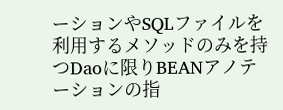ーションやSQLファイルを利用するメソッドのみを持つDaoに限りBEANアノテーションの指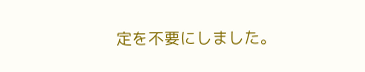定を不要にしました。